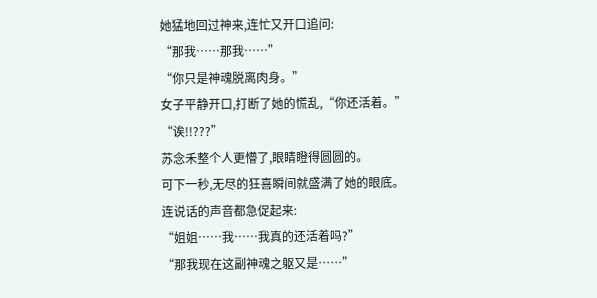她猛地回过神来,连忙又开口追问:
“那我……那我……”
“你只是神魂脱离肉身。”
女子平静开口,打断了她的慌乱,“你还活着。”
“诶!!???”
苏念禾整个人更懵了,眼睛瞪得圆圆的。
可下一秒,无尽的狂喜瞬间就盛满了她的眼底。
连说话的声音都急促起来:
“姐姐……我……我真的还活着吗?”
“那我现在这副神魂之躯又是……”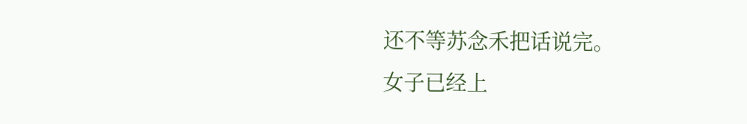还不等苏念禾把话说完。
女子已经上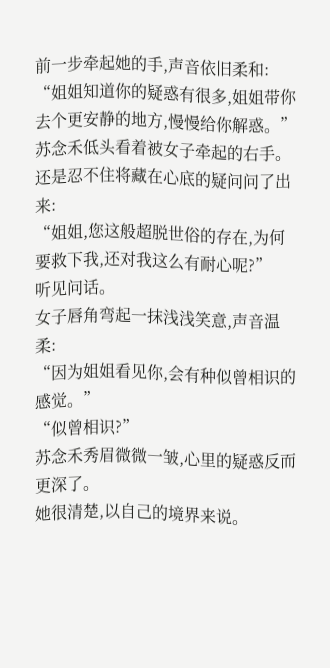前一步牵起她的手,声音依旧柔和:
“姐姐知道你的疑惑有很多,姐姐带你去个更安静的地方,慢慢给你解惑。”
苏念禾低头看着被女子牵起的右手。
还是忍不住将藏在心底的疑问问了出来:
“姐姐,您这般超脱世俗的存在,为何要救下我,还对我这么有耐心呢?”
听见问话。
女子唇角弯起一抹浅浅笑意,声音温柔:
“因为姐姐看见你,会有种似曾相识的感觉。”
“似曾相识?”
苏念禾秀眉微微一皱,心里的疑惑反而更深了。
她很清楚,以自己的境界来说。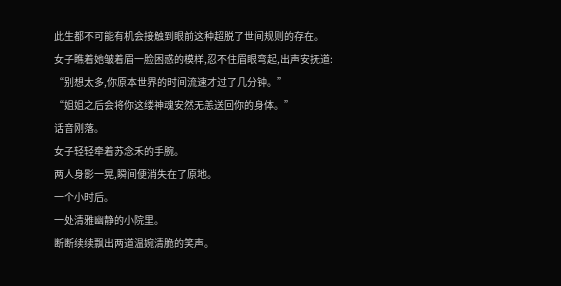此生都不可能有机会接触到眼前这种超脱了世间规则的存在。
女子瞧着她皱着眉一脸困惑的模样,忍不住眉眼弯起,出声安抚道:
“别想太多,你原本世界的时间流速才过了几分钟。”
“姐姐之后会将你这缕神魂安然无恙送回你的身体。”
话音刚落。
女子轻轻牵着苏念禾的手腕。
两人身影一晃,瞬间便消失在了原地。
一个小时后。
一处清雅幽静的小院里。
断断续续飘出两道温婉清脆的笑声。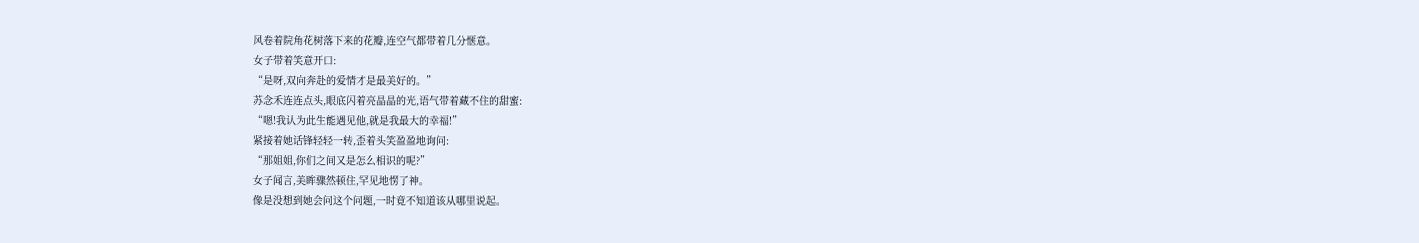风卷着院角花树落下来的花瓣,连空气都带着几分惬意。
女子带着笑意开口:
“是呀,双向奔赴的爱情才是最美好的。”
苏念禾连连点头,眼底闪着亮晶晶的光,语气带着藏不住的甜蜜:
“嗯!我认为此生能遇见他,就是我最大的幸福!”
紧接着她话锋轻轻一转,歪着头笑盈盈地询问:
“那姐姐,你们之间又是怎么相识的呢?”
女子闻言,美眸骤然顿住,罕见地愣了神。
像是没想到她会问这个问题,一时竟不知道该从哪里说起。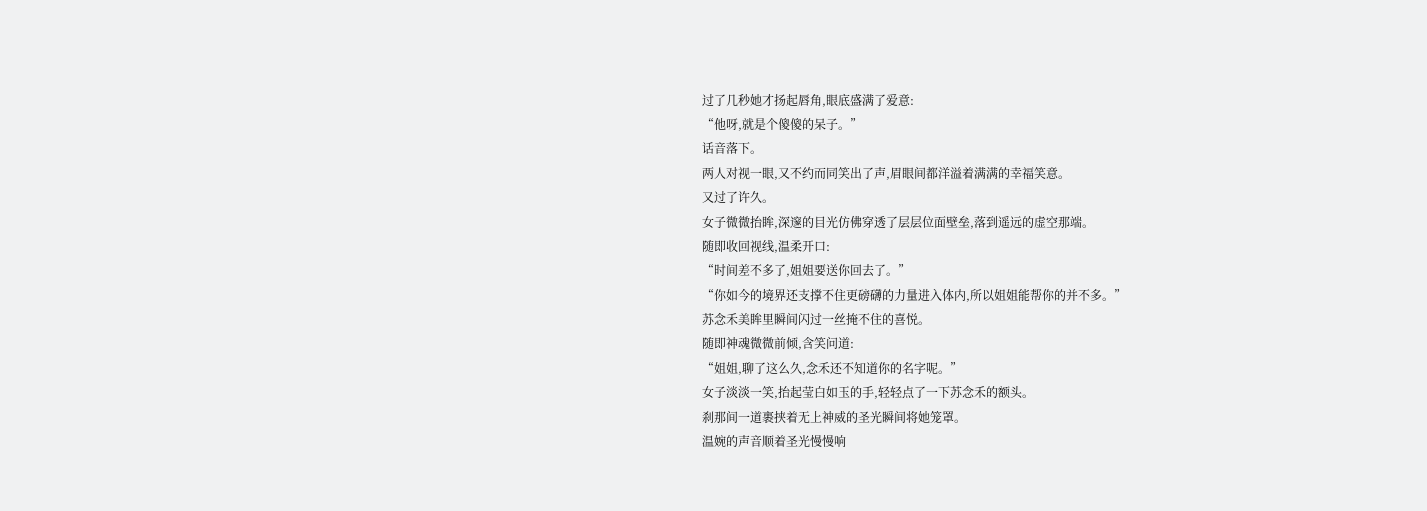过了几秒她才扬起唇角,眼底盛满了爱意:
“他呀,就是个傻傻的呆子。”
话音落下。
两人对视一眼,又不约而同笑出了声,眉眼间都洋溢着满满的幸福笑意。
又过了许久。
女子微微抬眸,深邃的目光仿佛穿透了层层位面壁垒,落到遥远的虚空那端。
随即收回视线,温柔开口:
“时间差不多了,姐姐要送你回去了。”
“你如今的境界还支撑不住更磅礴的力量进入体内,所以姐姐能帮你的并不多。”
苏念禾美眸里瞬间闪过一丝掩不住的喜悦。
随即神魂微微前倾,含笑问道:
“姐姐,聊了这么久,念禾还不知道你的名字呢。”
女子淡淡一笑,抬起莹白如玉的手,轻轻点了一下苏念禾的额头。
刹那间一道裹挟着无上神威的圣光瞬间将她笼罩。
温婉的声音顺着圣光慢慢响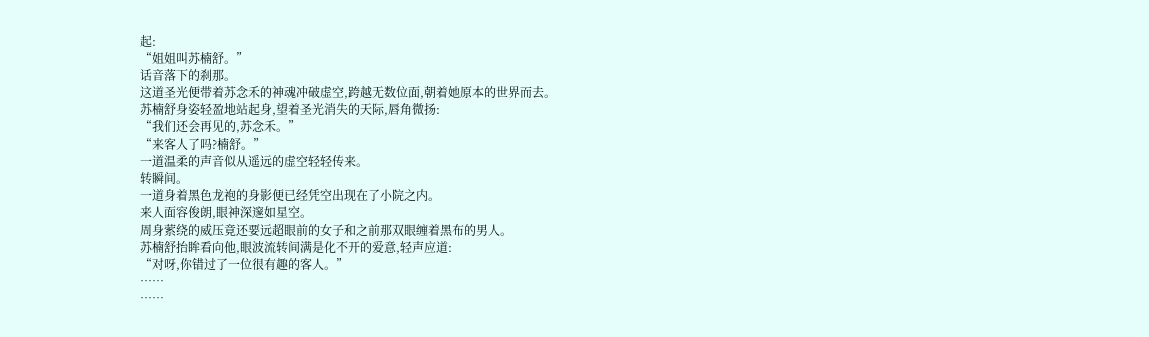起:
“姐姐叫苏楠舒。”
话音落下的刹那。
这道圣光便带着苏念禾的神魂冲破虚空,跨越无数位面,朝着她原本的世界而去。
苏楠舒身姿轻盈地站起身,望着圣光消失的天际,唇角微扬:
“我们还会再见的,苏念禾。”
“来客人了吗?楠舒。”
一道温柔的声音似从遥远的虚空轻轻传来。
转瞬间。
一道身着黑色龙袍的身影便已经凭空出现在了小院之内。
来人面容俊朗,眼神深邃如星空。
周身萦绕的威压竟还要远超眼前的女子和之前那双眼缠着黑布的男人。
苏楠舒抬眸看向他,眼波流转间满是化不开的爱意,轻声应道:
“对呀,你错过了一位很有趣的客人。”
……
……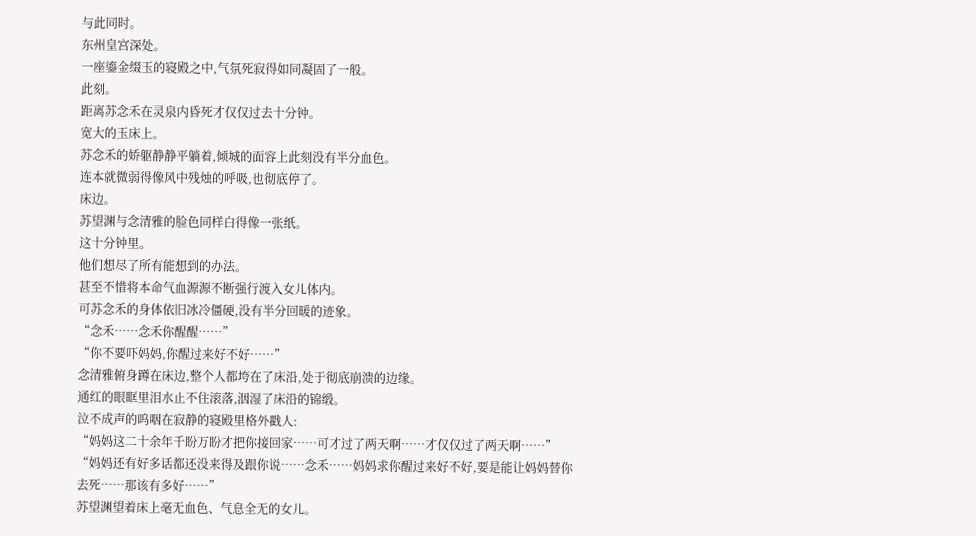与此同时。
东州皇宫深处。
一座鎏金缀玉的寝殿之中,气氛死寂得如同凝固了一般。
此刻。
距离苏念禾在灵泉内昏死才仅仅过去十分钟。
宽大的玉床上。
苏念禾的娇躯静静平躺着,倾城的面容上此刻没有半分血色。
连本就微弱得像风中残烛的呼吸,也彻底停了。
床边。
苏望渊与念清雅的脸色同样白得像一张纸。
这十分钟里。
他们想尽了所有能想到的办法。
甚至不惜将本命气血源源不断强行渡入女儿体内。
可苏念禾的身体依旧冰冷僵硬,没有半分回暖的迹象。
“念禾……念禾你醒醒……”
“你不要吓妈妈,你醒过来好不好……”
念清雅俯身蹲在床边,整个人都垮在了床沿,处于彻底崩溃的边缘。
通红的眼眶里泪水止不住滚落,洇湿了床沿的锦缎。
泣不成声的呜咽在寂静的寝殿里格外戳人:
“妈妈这二十余年千盼万盼才把你接回家……可才过了两天啊……才仅仅过了两天啊……”
“妈妈还有好多话都还没来得及跟你说……念禾……妈妈求你醒过来好不好,要是能让妈妈替你去死……那该有多好……”
苏望渊望着床上毫无血色、气息全无的女儿。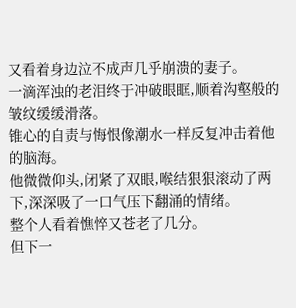又看着身边泣不成声几乎崩溃的妻子。
一滴浑浊的老泪终于冲破眼眶,顺着沟壑般的皱纹缓缓滑落。
锥心的自责与悔恨像潮水一样反复冲击着他的脑海。
他微微仰头,闭紧了双眼,喉结狠狠滚动了两下,深深吸了一口气压下翻涌的情绪。
整个人看着憔悴又苍老了几分。
但下一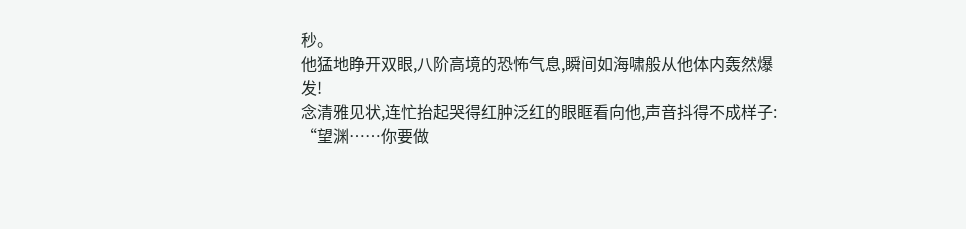秒。
他猛地睁开双眼,八阶高境的恐怖气息,瞬间如海啸般从他体内轰然爆发!
念清雅见状,连忙抬起哭得红肿泛红的眼眶看向他,声音抖得不成样子:
“望渊……你要做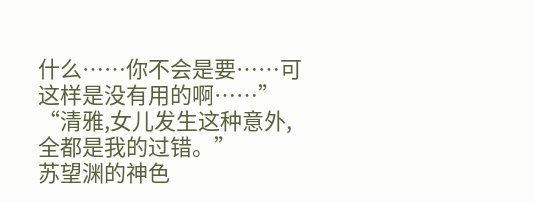什么……你不会是要……可这样是没有用的啊……”
“清雅,女儿发生这种意外,全都是我的过错。”
苏望渊的神色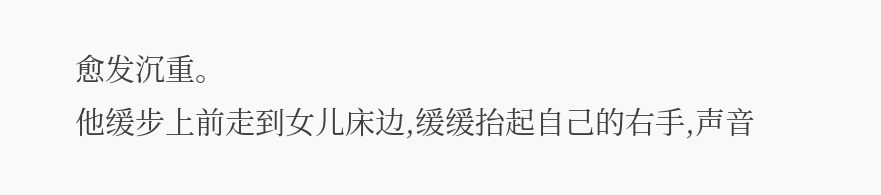愈发沉重。
他缓步上前走到女儿床边,缓缓抬起自己的右手,声音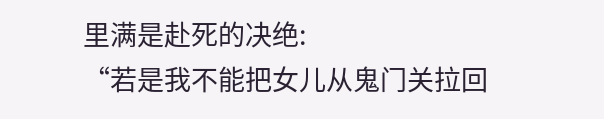里满是赴死的决绝:
“若是我不能把女儿从鬼门关拉回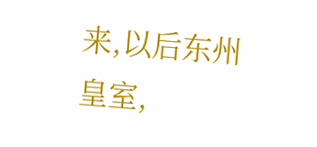来,以后东州皇室,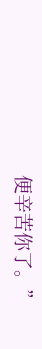便辛苦你了。”